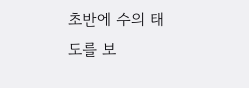초반에 수의 태도를 보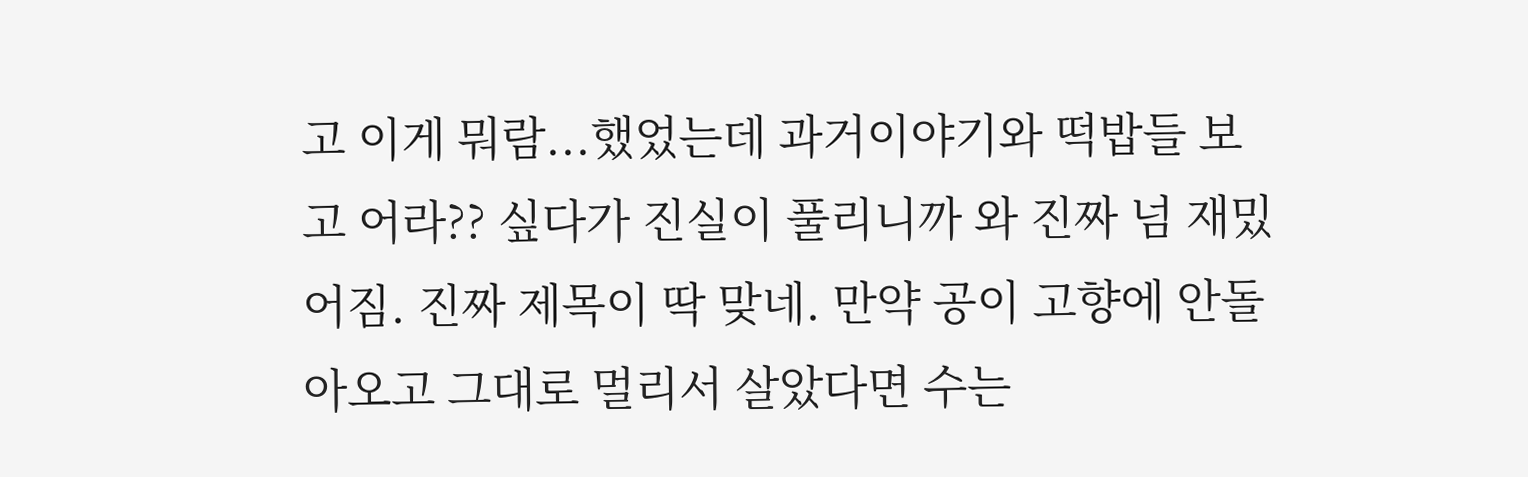고 이게 뭐람...했었는데 과거이야기와 떡밥들 보고 어라?? 싶다가 진실이 풀리니까 와 진짜 넘 재밌어짐. 진짜 제목이 딱 맞네. 만약 공이 고향에 안돌아오고 그대로 멀리서 살았다면 수는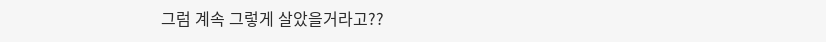그럼 계속 그렇게 살았을거라고??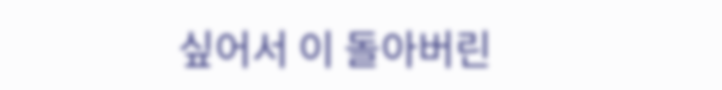싶어서 이 돌아버린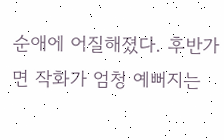순애에 어질해졌다. 후반가면 작화가 엄청 예뻐지는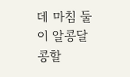데 마침 둘이 알콩달콩할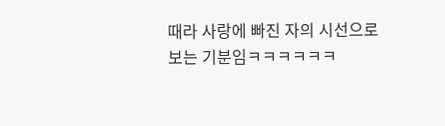때라 사랑에 빠진 자의 시선으로 보는 기분임ㅋㅋㅋㅋㅋㅋ